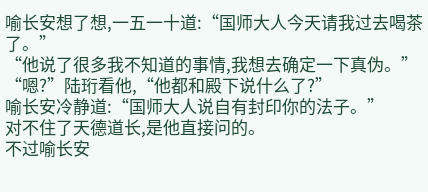喻长安想了想,一五一十道:“国师大人今天请我过去喝茶了。”
“他说了很多我不知道的事情,我想去确定一下真伪。”
“嗯?”陆珩看他,“他都和殿下说什么了?”
喻长安冷静道:“国师大人说自有封印你的法子。”
对不住了天德道长,是他直接问的。
不过喻长安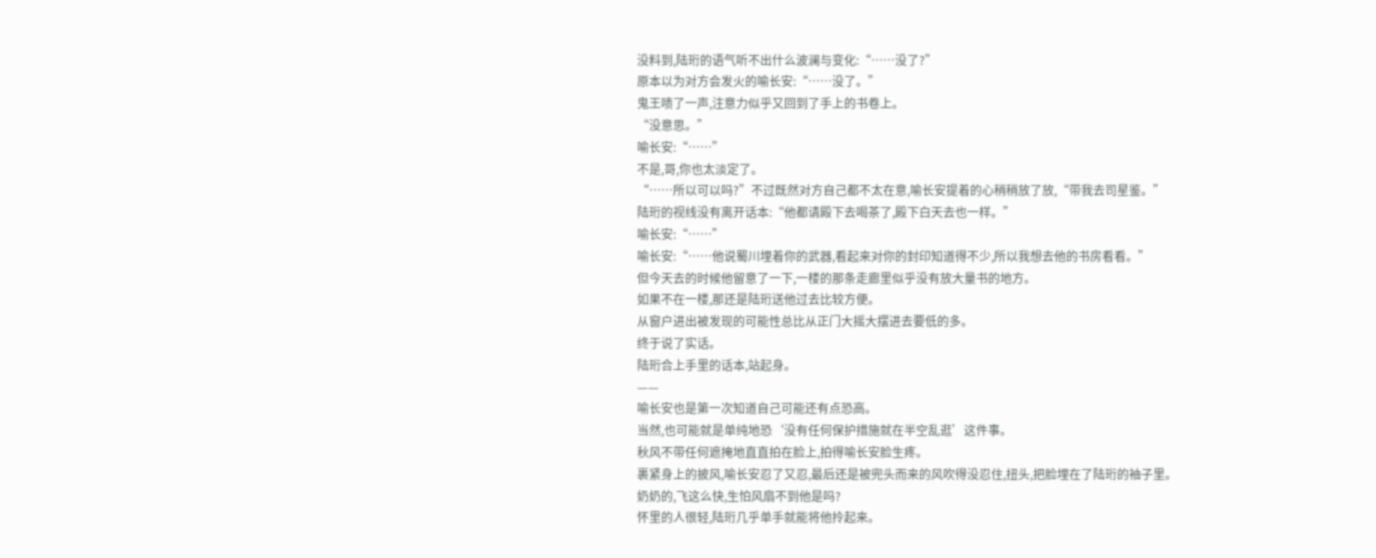没料到,陆珩的语气听不出什么波澜与变化:“……没了?”
原本以为对方会发火的喻长安:“……没了。”
鬼王啧了一声,注意力似乎又回到了手上的书卷上。
“没意思。”
喻长安:“……”
不是,哥,你也太淡定了。
“……所以可以吗?”不过既然对方自己都不太在意,喻长安提着的心稍稍放了放,“带我去司星鉴。”
陆珩的视线没有离开话本:“他都请殿下去喝茶了,殿下白天去也一样。”
喻长安:“……”
喻长安:“……他说蜀川埋着你的武器,看起来对你的封印知道得不少,所以我想去他的书房看看。”
但今天去的时候他留意了一下,一楼的那条走廊里似乎没有放大量书的地方。
如果不在一楼,那还是陆珩送他过去比较方便。
从窗户进出被发现的可能性总比从正门大摇大摆进去要低的多。
终于说了实话。
陆珩合上手里的话本,站起身。
——
喻长安也是第一次知道自己可能还有点恐高。
当然,也可能就是单纯地恐‘没有任何保护措施就在半空乱逛’这件事。
秋风不带任何遮掩地直直拍在脸上,拍得喻长安脸生疼。
裹紧身上的披风,喻长安忍了又忍,最后还是被兜头而来的风吹得没忍住,扭头,把脸埋在了陆珩的袖子里。
奶奶的,飞这么快,生怕风扇不到他是吗?
怀里的人很轻,陆珩几乎单手就能将他拎起来。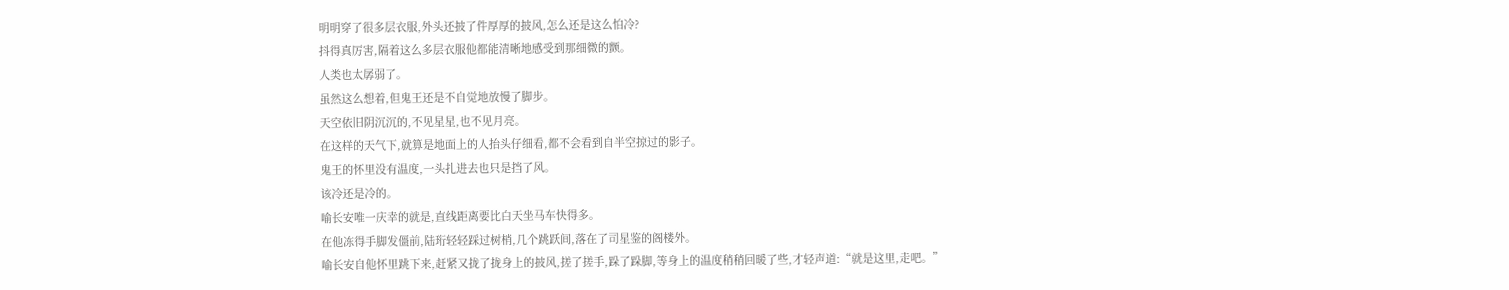明明穿了很多层衣服,外头还披了件厚厚的披风,怎么还是这么怕冷?
抖得真厉害,隔着这么多层衣服他都能清晰地感受到那细微的颤。
人类也太孱弱了。
虽然这么想着,但鬼王还是不自觉地放慢了脚步。
天空依旧阴沉沉的,不见星星,也不见月亮。
在这样的天气下,就算是地面上的人抬头仔细看,都不会看到自半空掠过的影子。
鬼王的怀里没有温度,一头扎进去也只是挡了风。
该冷还是冷的。
喻长安唯一庆幸的就是,直线距离要比白天坐马车快得多。
在他冻得手脚发僵前,陆珩轻轻踩过树梢,几个跳跃间,落在了司星鉴的阁楼外。
喻长安自他怀里跳下来,赶紧又拢了拢身上的披风,搓了搓手,跺了跺脚,等身上的温度稍稍回暖了些,才轻声道:“就是这里,走吧。”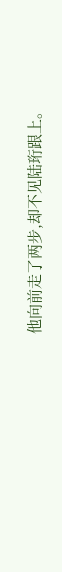他向前走了两步,却不见陆珩跟上。